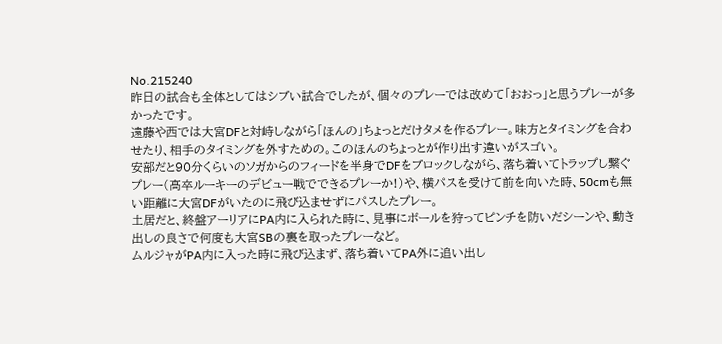No.215240
昨日の試合も全体としてはシブい試合でしたが、個々のプレーでは改めて「おおっ」と思うプレーが多かったです。
遠藤や西では大宮DFと対峙しながら「ほんの」ちょっとだけタメを作るプレー。味方とタイミングを合わせたり、相手のタイミングを外すための。このほんのちょっとが作り出す違いがスゴい。
安部だと90分くらいのソガからのフィードを半身でDFをブロックしながら、落ち着いてトラップし繋ぐプレー(高卒ルーキーのデビュー戦でできるプレーか!)や、横パスを受けて前を向いた時、50cmも無い距離に大宮DFがいたのに飛び込ませずにパスしたプレー。
土居だと、終盤アーリアにPA内に入られた時に、見事にボールを狩ってピンチを防いだシーンや、動き出しの良さで何度も大宮SBの裏を取ったプレーなど。
ムルジャがPA内に入った時に飛び込まず、落ち着いてPA外に追い出し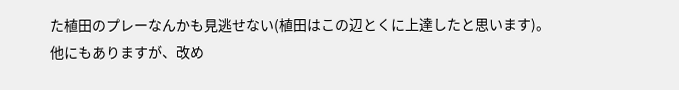た植田のプレーなんかも見逃せない(植田はこの辺とくに上達したと思います)。
他にもありますが、改め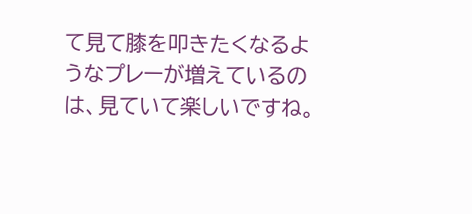て見て膝を叩きたくなるようなプレーが増えているのは、見ていて楽しいですね。